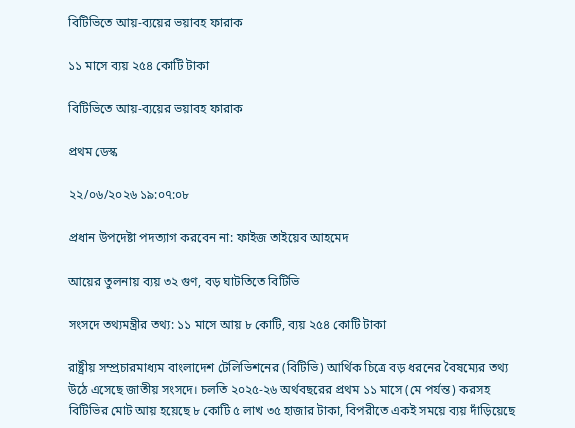বিটিভিতে আয়-ব্যয়ের ভয়াবহ ফারাক

১১ মাসে ব্যয় ২৫৪ কোটি টাকা

বিটিভিতে আয়-ব্যয়ের ভয়াবহ ফারাক

প্রথম ডেস্ক

২২/০৬/২০২৬ ১৯:০৭:০৮

প্রধান উপদেষ্টা পদত্যাগ করবেন না: ফাইজ তাইয়েব আহমেদ

আয়ের তুলনায় ব্যয় ৩২ গুণ, বড় ঘাটতিতে বিটিভি

সংসদে তথ্যমন্ত্রীর তথ্য: ১১ মাসে আয় ৮ কোটি, ব্যয় ২৫৪ কোটি টাকা

রাষ্ট্রীয় সম্প্রচারমাধ্যম বাংলাদেশ টেলিভিশনের (বিটিভি) আর্থিক চিত্রে বড় ধরনের বৈষম্যের তথ্য উঠে এসেছে জাতীয় সংসদে। চলতি ২০২৫-২৬ অর্থবছরের প্রথম ১১ মাসে (মে পর্যন্ত) করসহ বিটিভির মোট আয় হয়েছে ৮ কোটি ৫ লাখ ৩৫ হাজার টাকা, বিপরীতে একই সময়ে ব্যয় দাঁড়িয়েছে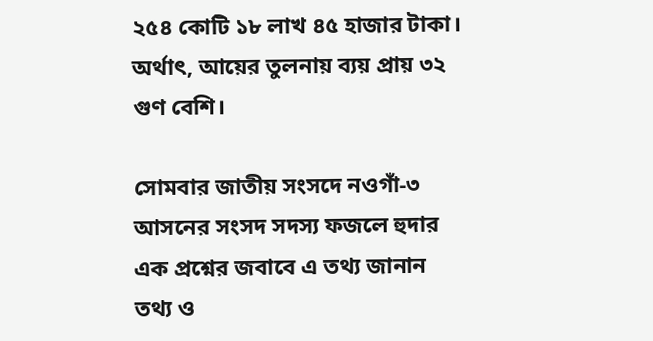২৫৪ কোটি ১৮ লাখ ৪৫ হাজার টাকা। অর্থাৎ, আয়ের তুলনায় ব্যয় প্রায় ৩২ গুণ বেশি।

সোমবার জাতীয় সংসদে নওগাঁ-৩ আসনের সংসদ সদস্য ফজলে হুদার এক প্রশ্নের জবাবে এ তথ্য জানান তথ্য ও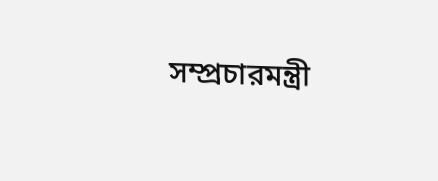সম্প্রচারমন্ত্রী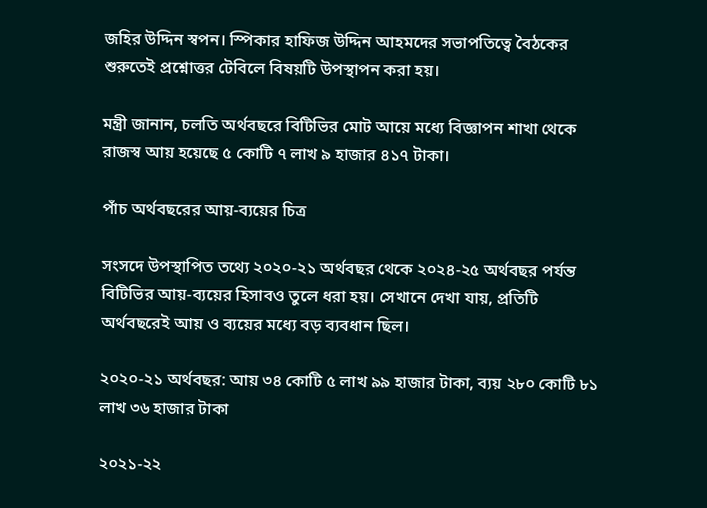জহির উদ্দিন স্বপন। স্পিকার হাফিজ উদ্দিন আহমদের সভাপতিত্বে বৈঠকের শুরুতেই প্রশ্নোত্তর টেবিলে বিষয়টি উপস্থাপন করা হয়।

মন্ত্রী জানান, চলতি অর্থবছরে বিটিভির মোট আয়ে মধ্যে বিজ্ঞাপন শাখা থেকে রাজস্ব আয় হয়েছে ৫ কোটি ৭ লাখ ৯ হাজার ৪১৭ টাকা।

পাঁচ অর্থবছরের আয়-ব্যয়ের চিত্র

সংসদে উপস্থাপিত তথ্যে ২০২০-২১ অর্থবছর থেকে ২০২৪-২৫ অর্থবছর পর্যন্ত বিটিভির আয়-ব্যয়ের হিসাবও তুলে ধরা হয়। সেখানে দেখা যায়, প্রতিটি অর্থবছরেই আয় ও ব্যয়ের মধ্যে বড় ব্যবধান ছিল।

২০২০-২১ অর্থবছর: আয় ৩৪ কোটি ৫ লাখ ৯৯ হাজার টাকা, ব্যয় ২৮০ কোটি ৮১ লাখ ৩৬ হাজার টাকা

২০২১-২২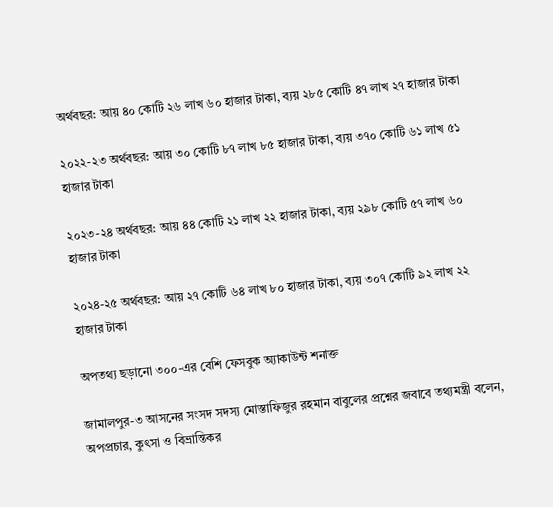অর্থবছর: আয় ৪০ কোটি ২৬ লাখ ৬০ হাজার টাকা, ব্যয় ২৮৫ কোটি ৪৭ লাখ ২৭ হাজার টাকা

২০২২-২৩ অর্থবছর: আয় ৩০ কোটি ৮৭ লাখ ৮৫ হাজার টাকা, ব্যয় ৩৭০ কোটি ৬১ লাখ ৫১ হাজার টাকা

২০২৩-২৪ অর্থবছর: আয় ৪৪ কোটি ২১ লাখ ২২ হাজার টাকা, ব্যয় ২৯৮ কোটি ৫৭ লাখ ৬০ হাজার টাকা

২০২৪-২৫ অর্থবছর: আয় ২৭ কোটি ৬৪ লাখ ৮০ হাজার টাকা, ব্যয় ৩০৭ কোটি ৯২ লাখ ২২ হাজার টাকা

অপতথ্য ছড়ানো ৩০০-এর বেশি ফেসবুক অ্যাকাউন্ট শনাক্ত

জামালপুর-৩ আসনের সংসদ সদস্য মোস্তাফিজুর রহমান বাবুলের প্রশ্নের জবাবে তথ্যমন্ত্রী বলেন, অপপ্রচার, কুৎসা ও বিভ্রান্তিকর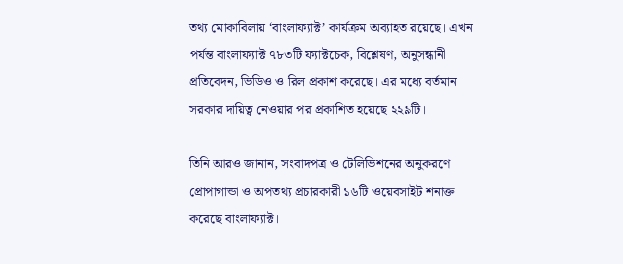তথ্য মোকাবিলায় ‘বাংলাফ্যাক্ট’ কার্যক্রম অব্যাহত রয়েছে। এখন পর্যন্ত বাংলাফ্যাক্ট ৭৮৩টি ফ্যাক্টচেক, বিশ্লেষণ, অনুসন্ধানী প্রতিবেদন, ভিডিও ও রিল প্রকাশ করেছে। এর মধ্যে বর্তমান সরকার দায়িত্ব নেওয়ার পর প্রকাশিত হয়েছে ২২৯টি।

তিনি আরও জানান, সংবাদপত্র ও টেলিভিশনের অনুকরণে প্রোপাগান্ডা ও অপতথ্য প্রচারকারী ১৬টি ওয়েবসাইট শনাক্ত করেছে বাংলাফ্যাক্ট।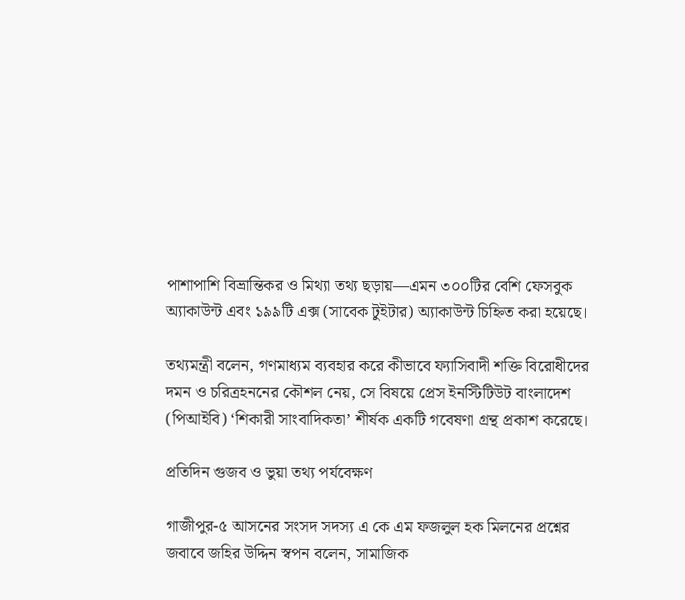পাশাপাশি বিভ্রান্তিকর ও মিথ্যা তথ্য ছড়ায়—এমন ৩০০টির বেশি ফেসবুক অ্যাকাউন্ট এবং ১৯৯টি এক্স (সাবেক টুইটার) অ্যাকাউন্ট চিহ্নিত করা হয়েছে।

তথ্যমন্ত্রী বলেন, গণমাধ্যম ব্যবহার করে কীভাবে ফ্যাসিবাদী শক্তি বিরোধীদের দমন ও চরিত্রহননের কৌশল নেয়, সে বিষয়ে প্রেস ইনস্টিটিউট বাংলাদেশ (পিআইবি) ‘শিকারী সাংবাদিকতা’ শীর্ষক একটি গবেষণা গ্রন্থ প্রকাশ করেছে।

প্রতিদিন গুজব ও ভুয়া তথ্য পর্যবেক্ষণ

গাজীপুর-৫ আসনের সংসদ সদস্য এ কে এম ফজলুল হক মিলনের প্রশ্নের জবাবে জহির উদ্দিন স্বপন বলেন, সামাজিক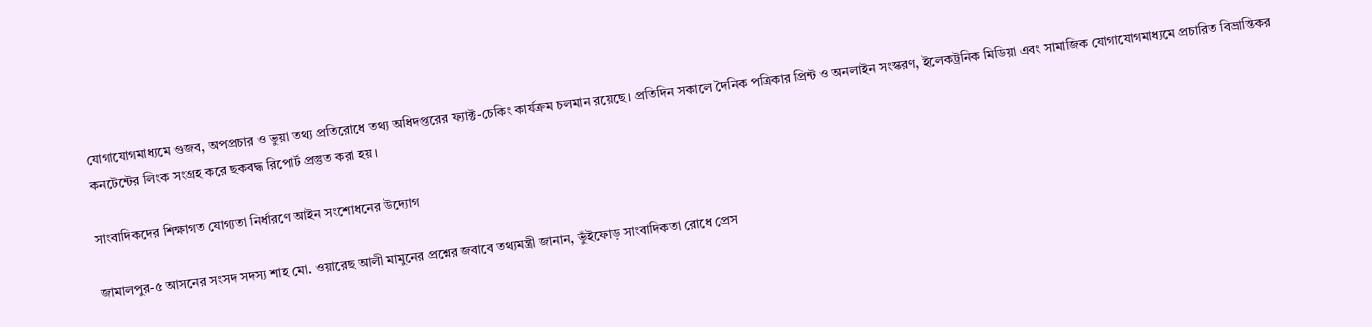যোগাযোগমাধ্যমে গুজব, অপপ্রচার ও ভুয়া তথ্য প্রতিরোধে তথ্য অধিদপ্তরের ফ্যাক্ট-চেকিং কার্যক্রম চলমান রয়েছে। প্রতিদিন সকালে দৈনিক পত্রিকার প্রিন্ট ও অনলাইন সংস্করণ, ইলেকট্রনিক মিডিয়া এবং সামাজিক যোগাযোগমাধ্যমে প্রচারিত বিভ্রান্তিকর কনটেন্টের লিংক সংগ্রহ করে ছকবদ্ধ রিপোর্ট প্রস্তুত করা হয়।

সাংবাদিকদের শিক্ষাগত যোগ্যতা নির্ধারণে আইন সংশোধনের উদ্যোগ

জামালপুর-৫ আসনের সংসদ সদস্য শাহ মো. ওয়ারেছ আলী মামুনের প্রশ্নের জবাবে তথ্যমন্ত্রী জানান, ভুঁইফোড় সাংবাদিকতা রোধে প্রেস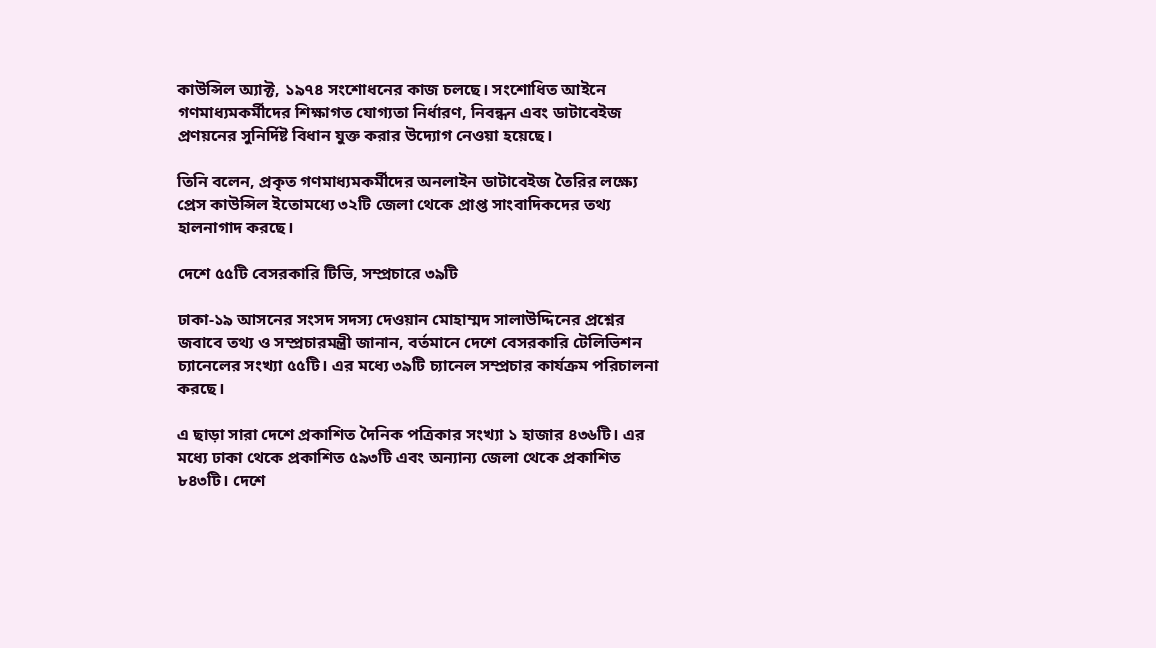কাউন্সিল অ্যাক্ট, ১৯৭৪ সংশোধনের কাজ চলছে। সংশোধিত আইনে গণমাধ্যমকর্মীদের শিক্ষাগত যোগ্যতা নির্ধারণ, নিবন্ধন এবং ডাটাবেইজ প্রণয়নের সুনির্দিষ্ট বিধান যুক্ত করার উদ্যোগ নেওয়া হয়েছে।

তিনি বলেন, প্রকৃত গণমাধ্যমকর্মীদের অনলাইন ডাটাবেইজ তৈরির লক্ষ্যে প্রেস কাউন্সিল ইতোমধ্যে ৩২টি জেলা থেকে প্রাপ্ত সাংবাদিকদের তথ্য হালনাগাদ করছে।

দেশে ৫৫টি বেসরকারি টিভি, সম্প্রচারে ৩৯টি

ঢাকা-১৯ আসনের সংসদ সদস্য দেওয়ান মোহাম্মদ সালাউদ্দিনের প্রশ্নের জবাবে তথ্য ও সম্প্রচারমন্ত্রী জানান, বর্তমানে দেশে বেসরকারি টেলিভিশন চ্যানেলের সংখ্যা ৫৫টি। এর মধ্যে ৩৯টি চ্যানেল সম্প্রচার কার্যক্রম পরিচালনা করছে।

এ ছাড়া সারা দেশে প্রকাশিত দৈনিক পত্রিকার সংখ্যা ১ হাজার ৪৩৬টি। এর মধ্যে ঢাকা থেকে প্রকাশিত ৫৯৩টি এবং অন্যান্য জেলা থেকে প্রকাশিত ৮৪৩টি। দেশে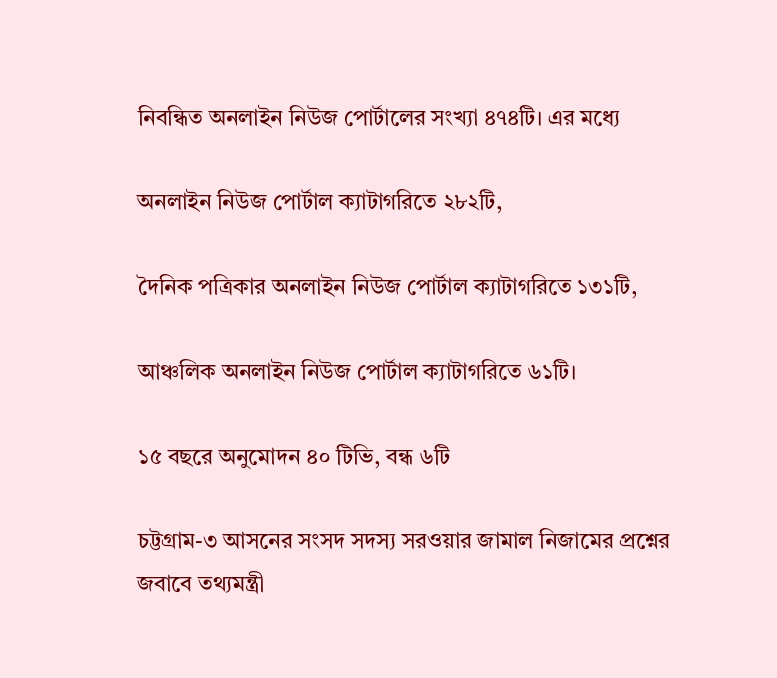নিবন্ধিত অনলাইন নিউজ পোর্টালের সংখ্যা ৪৭৪টি। এর মধ্যে

অনলাইন নিউজ পোর্টাল ক্যাটাগরিতে ২৮২টি,

দৈনিক পত্রিকার অনলাইন নিউজ পোর্টাল ক্যাটাগরিতে ১৩১টি,

আঞ্চলিক অনলাইন নিউজ পোর্টাল ক্যাটাগরিতে ৬১টি।

১৫ বছরে অনুমোদন ৪০ টিভি, বন্ধ ৬টি

চট্টগ্রাম-৩ আসনের সংসদ সদস্য সরওয়ার জামাল নিজামের প্রশ্নের জবাবে তথ্যমন্ত্রী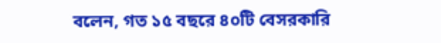বলেন, গত ১৫ বছরে ৪০টি বেসরকারি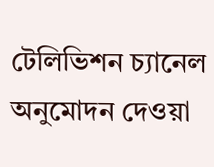টেলিভিশন চ্যানেল অনুমোদন দেওয়া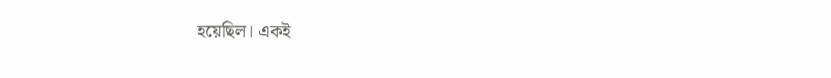হয়েছিল। একই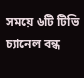সময়ে ৬টি টিভি চ্যানেল বন্ধ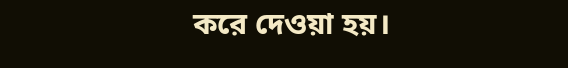করে দেওয়া হয়।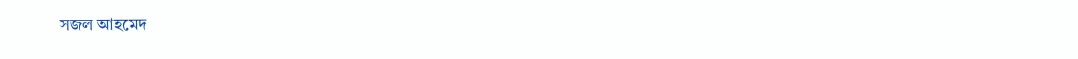সজল আহমেদ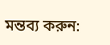মন্তব্য করুন: